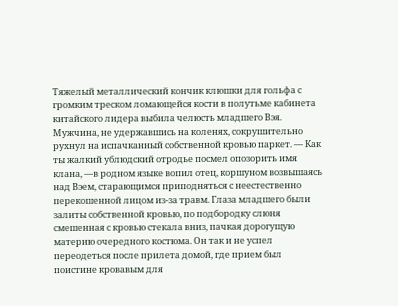Тяжелый металлический кончик клюшки для гольфа с громким треском ломающейся кости в полутьме кабинета китайского лидера выбила челюсть младшего Вэя. Мужчина, не удержавшись на коленях, сокрушительно рухнул на испачканный собственной кровью паркет. — Как ты жалкий ублюдский отродье посмел опозорить имя клана, —в родном языке вопил отец, коршуном возвышаясь над Вэем, старающимся приподняться с неестественно перекошенной лицом из-за травм. Глаза младшего были залиты собственной кровью, по подбородку слюня смешенная с кровью стекала вниз, пачкая дорогущую материю очередного костюма. Он так и не успел переодеться после прилета домой, где прием был поистине кровавым для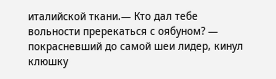италийской ткани.— Кто дал тебе вольности пререкаться с оябуном? — покрасневший до самой шеи лидер, кинул клюшку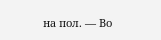на пол. — Во